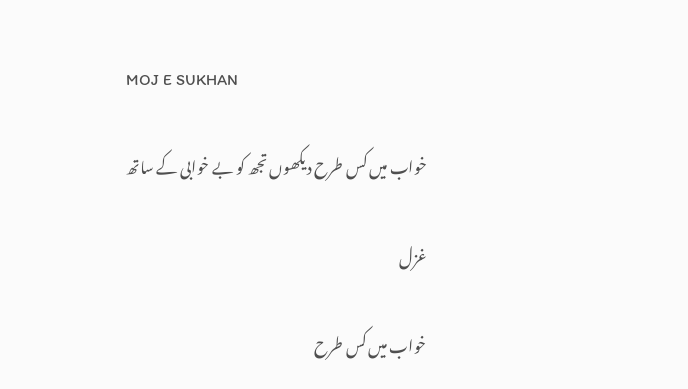MOJ E SUKHAN

خواب میں کس طرح دیکھوں تجھ کو بے خوابی کے ساتھ

غزل

خواب میں کس طرح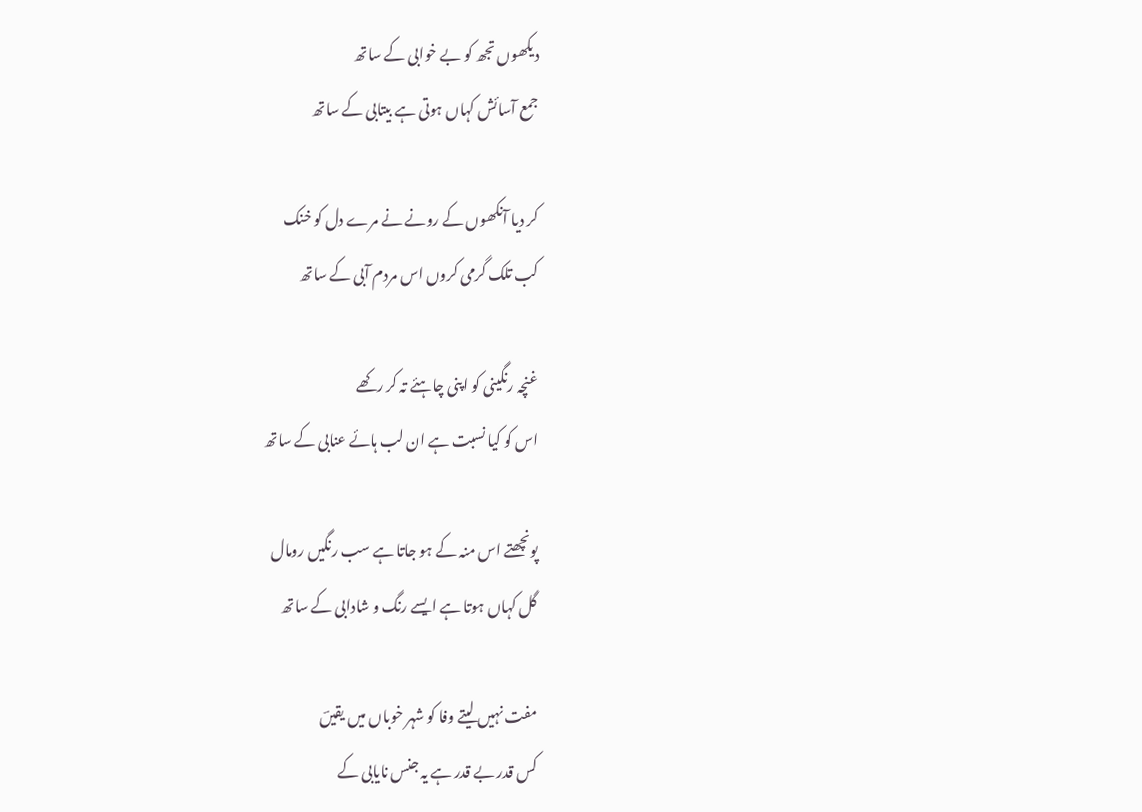دیکھوں تجھ کو بے خوابی کے ساتھ
جمع آسائش کہاں ہوتی ہے بیتابی کے ساتھ

کر دیا آنکھوں کے رونے نے مرے دل کو خنک
کب تلک گرمی کروں اس مردم آبی کے ساتھ

غنچہ رنگینی کو اپنی چاہئے تہ کر رکھے
اس کو کیا نسبت ہے ان لب ہائے عنابی کے ساتھ

پونچھتے اس منہ کے ہو جاتا ہے سب رنگیں رومال
گل کہاں ہوتا ہے ایسے رنگ و شادابی کے ساتھ

مفت نہیں لیتے وفا کو شہر خوباں میں یقیںؔ
کس قدر بے قدر ہے یہ جنس نایابی کے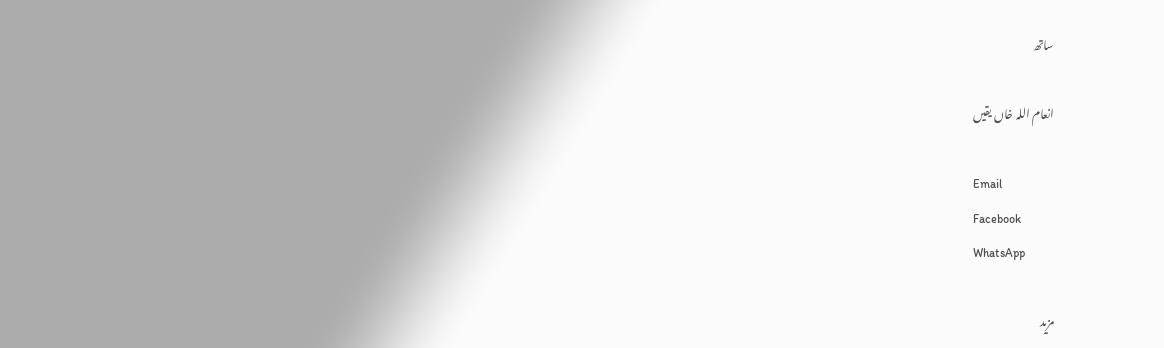ساتھ

انعام اللہ خاں یقیں

Email
Facebook
WhatsApp

مزید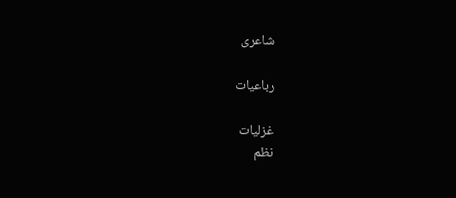شاعری

رباعیات

غزلیات
نظم